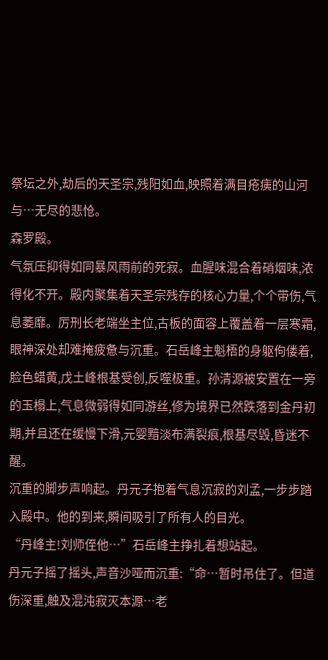祭坛之外,劫后的天圣宗,残阳如血,映照着满目疮痍的山河与…无尽的悲怆。
森罗殿。
气氛压抑得如同暴风雨前的死寂。血腥味混合着硝烟味,浓得化不开。殿内聚集着天圣宗残存的核心力量,个个带伤,气息萎靡。厉刑长老端坐主位,古板的面容上覆盖着一层寒霜,眼神深处却难掩疲惫与沉重。石岳峰主魁梧的身躯佝偻着,脸色蜡黄,戊土峰根基受创,反噬极重。孙清源被安置在一旁的玉榻上,气息微弱得如同游丝,修为境界已然跌落到金丹初期,并且还在缓慢下滑,元婴黯淡布满裂痕,根基尽毁,昏迷不醒。
沉重的脚步声响起。丹元子抱着气息沉寂的刘孟,一步步踏入殿中。他的到来,瞬间吸引了所有人的目光。
“丹峰主!刘师侄他…”石岳峰主挣扎着想站起。
丹元子摇了摇头,声音沙哑而沉重:“命…暂时吊住了。但道伤深重,触及混沌寂灭本源…老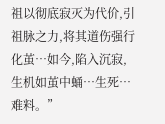祖以彻底寂灭为代价,引祖脉之力,将其道伤强行化茧…如今,陷入沉寂,生机如茧中蛹…生死…难料。”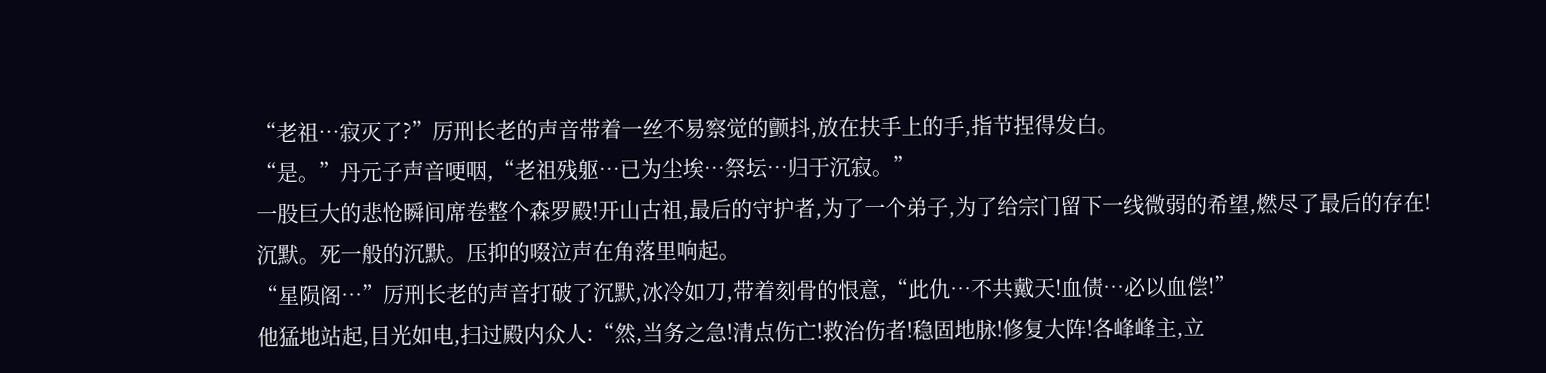“老祖…寂灭了?”厉刑长老的声音带着一丝不易察觉的颤抖,放在扶手上的手,指节捏得发白。
“是。”丹元子声音哽咽,“老祖残躯…已为尘埃…祭坛…归于沉寂。”
一股巨大的悲怆瞬间席卷整个森罗殿!开山古祖,最后的守护者,为了一个弟子,为了给宗门留下一线微弱的希望,燃尽了最后的存在!
沉默。死一般的沉默。压抑的啜泣声在角落里响起。
“星陨阁…”厉刑长老的声音打破了沉默,冰冷如刀,带着刻骨的恨意,“此仇…不共戴天!血债…必以血偿!”
他猛地站起,目光如电,扫过殿内众人:“然,当务之急!清点伤亡!救治伤者!稳固地脉!修复大阵!各峰峰主,立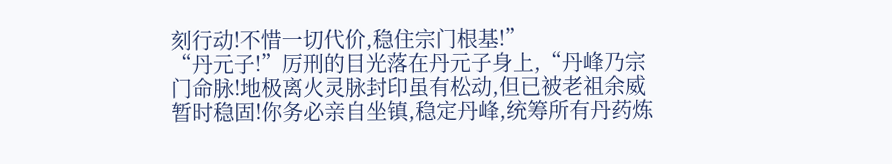刻行动!不惜一切代价,稳住宗门根基!”
“丹元子!”厉刑的目光落在丹元子身上,“丹峰乃宗门命脉!地极离火灵脉封印虽有松动,但已被老祖余威暂时稳固!你务必亲自坐镇,稳定丹峰,统筹所有丹药炼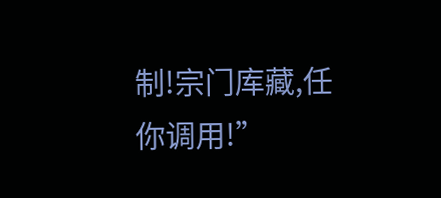制!宗门库藏,任你调用!”